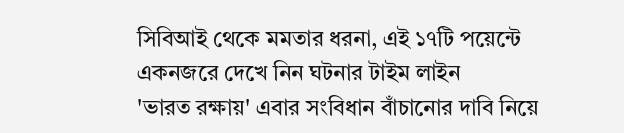সিবিআই থেকে মমতার ধরনা, এই ১৭টি পয়েন্টে একনজরে দেখে নিন ঘটনার টাইম লাইন
'ভারত রক্ষায়' এবার সংবিধান বাঁচানোর দাবি নিয়ে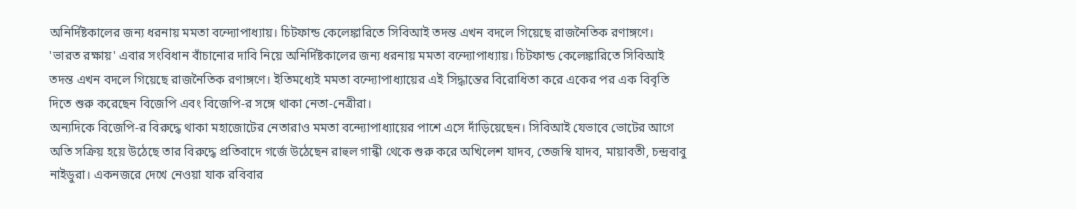অনির্দিষ্টকালের জন্য ধরনায় মমতা বন্দ্যোপাধ্যায়। চিটফান্ড কেলেঙ্কারিতে সিবিআই তদন্ত এখন বদলে গিয়েছে রাজনৈতিক রণাঙ্গণে।
'ভারত রক্ষায়' এবার সংবিধান বাঁচানোর দাবি নিয়ে অনির্দিষ্টকালের জন্য ধরনায় মমতা বন্দ্যোপাধ্যায়। চিটফান্ড কেলেঙ্কারিতে সিবিআই তদন্ত এখন বদলে গিয়েছে রাজনৈতিক রণাঙ্গণে। ইতিমধ্যেই মমতা বন্দ্যোপাধ্যায়ের এই সিদ্ধান্তের বিরোধিতা করে একের পর এক বিবৃতি দিতে শুরু করেছেন বিজেপি এবং বিজেপি-র সঙ্গে থাকা নেতা-নেত্রীরা।
অন্যদিকে বিজেপি-র বিরুদ্ধে থাকা মহাজোটের নেতারাও মমতা বন্দ্যোপাধ্যায়ের পাশে এসে দাঁড়িয়েছেন। সিবিআই যেভাবে ভোটের আগে অতি সক্রিয় হয়ে উঠেছে তার বিরুদ্ধে প্রতিবাদে গর্জে উঠেছেন রাহুল গান্ধী থেকে শুরু করে অখিলেশ যাদব, তেজস্বি যাদব, মায়াবতী, চন্দ্রবাবু নাইডুরা। একনজরে দেখে নেওয়া যাক রবিবার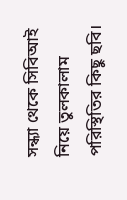সন্ধ্যা থেকে সিবিআই নিয়ে তুলকালাম পরিস্থিতির কিছু ছবি।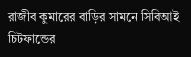রাজীব কুমারের বাড়ির সামনে সিবিআই
চিটফান্ডের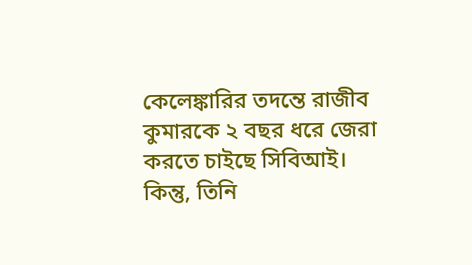কেলেঙ্কারির তদন্তে রাজীব কুমারকে ২ বছর ধরে জেরা করতে চাইছে সিবিআই। কিন্তু, তিনি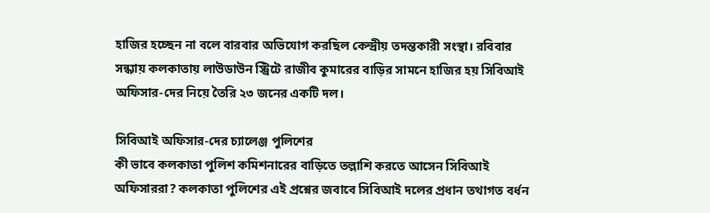হাজির হচ্ছেন না বলে বারবার অভিযোগ করছিল কেন্দ্রীয় তদন্তকারী সংস্থা। রবিবার সন্ধ্যায় কলকাতায় লাউডাউন স্ট্রিটে রাজীব কুমারের বাড়ির সামনে হাজির হয় সিবিআই অফিসার-দের নিয়ে তৈরি ২৩ জনের একটি দল।

সিবিআই অফিসার-দের চ্যালেঞ্জ পুলিশের
কী ভাবে কলকাতা পুলিশ কমিশনারের বাড়িতে তল্লাশি করতে আসেন সিবিআই অফিসাররা? কলকাতা পুলিশের এই প্রশ্নের জবাবে সিবিআই দলের প্রধান তথাগত বর্ধন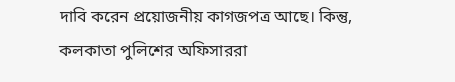দাবি করেন প্রয়োজনীয় কাগজপত্র আছে। কিন্তু, কলকাতা পুলিশের অফিসাররা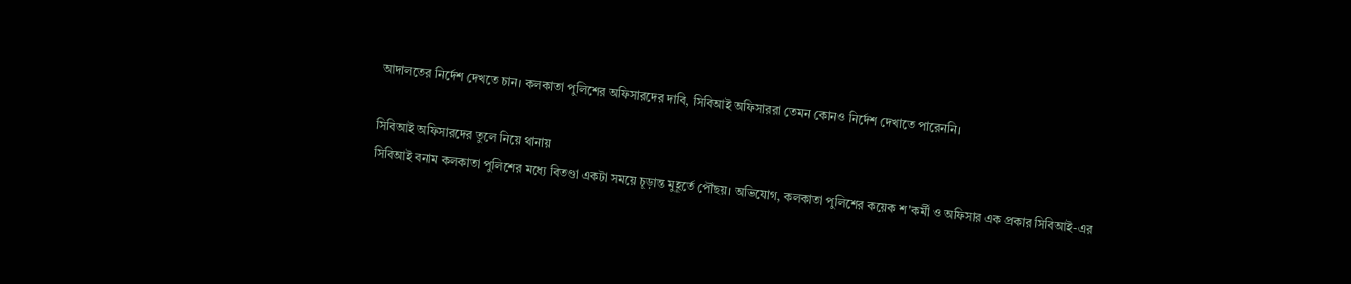আদালতের নির্দেশ দেখতে চান। কলকাতা পুলিশের অফিসারদের দাবি, সিবিআই অফিসাররা তেমন কোনও নির্দেশ দেখাতে পারেননি।

সিবিআই অফিসারদের তুলে নিয়ে থানায়
সিবিআই বনাম কলকাতা পুলিশের মধ্যে বিতণ্ডা একটা সময়ে চূড়ান্ত মুহূর্তে পৌঁছয়। অভিযোগ, কলকাতা পুলিশের কয়েক শ'কর্মী ও অফিসার এক প্রকার সিবিআই-এর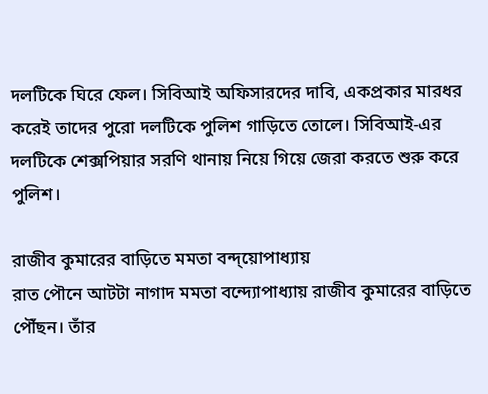দলটিকে ঘিরে ফেল। সিবিআই অফিসারদের দাবি, একপ্রকার মারধর করেই তাদের পুরো দলটিকে পুলিশ গাড়িতে তোলে। সিবিআই-এর দলটিকে শেক্সপিয়ার সরণি থানায় নিয়ে গিয়ে জেরা করতে শুরু করে পুলিশ।

রাজীব কুমারের বাড়িতে মমতা বন্দ্য়োপাধ্যায়
রাত পৌনে আটটা নাগাদ মমতা বন্দ্যোপাধ্যায় রাজীব কুমারের বাড়িতে পৌঁছন। তাঁর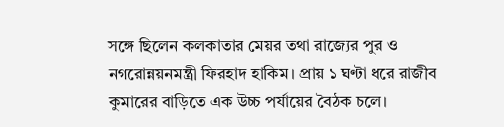সঙ্গে ছিলেন কলকাতার মেয়র তথা রাজ্যের পুর ও নগরোন্নয়নমন্ত্রী ফিরহাদ হাকিম। প্রায় ১ ঘণ্টা ধরে রাজীব কুমারের বাড়িতে এক উচ্চ পর্যায়ের বৈঠক চলে।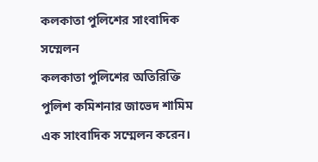কলকাতা পুলিশের সাংবাদিক সম্মেলন
কলকাতা পুলিশের অতিরিক্তি পুলিশ কমিশনার জাভেদ শামিম এক সাংবাদিক সম্মেলন করেন।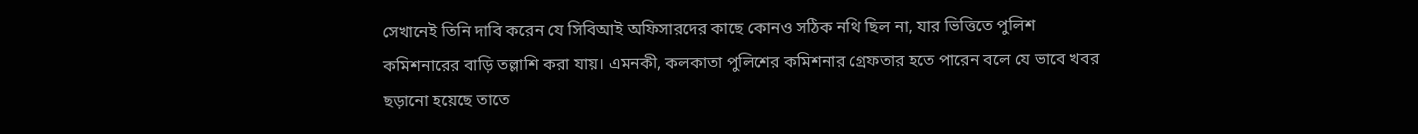সেখানেই তিনি দাবি করেন যে সিবিআই অফিসারদের কাছে কোনও সঠিক নথি ছিল না, যার ভিত্তিতে পুলিশ কমিশনারের বাড়ি তল্লাশি করা যায়। এমনকী, কলকাতা পুলিশের কমিশনার গ্রেফতার হতে পারেন বলে যে ভাবে খবর ছড়ানো হয়েছে তাতে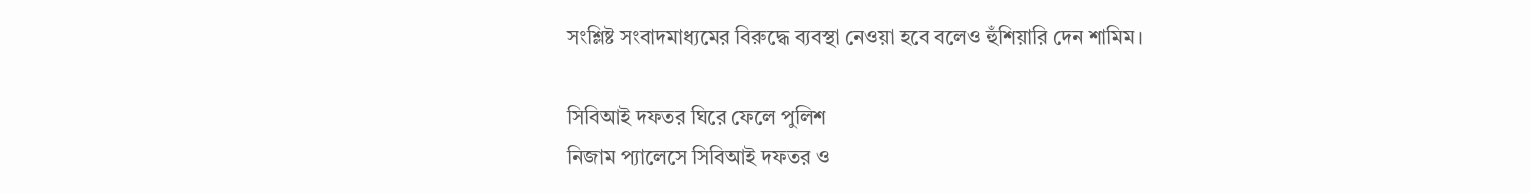সংশ্লিষ্ট সংবাদমাধ্যমের বিরুদ্ধে ব্যবস্থা নেওয়া হবে বলেও হুঁশিয়ারি দেন শামিম।

সিবিআই দফতর ঘিরে ফেলে পুলিশ
নিজাম প্যালেসে সিবিআই দফতর ও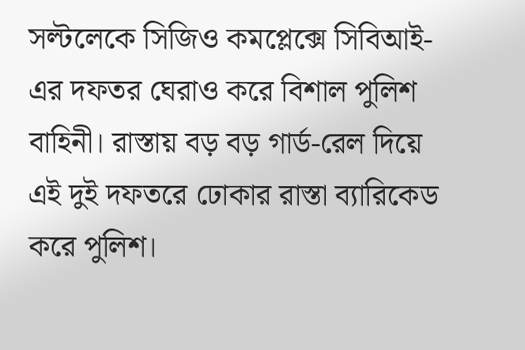সল্টলেকে সিজিও কমপ্লেক্সে সিবিআই-এর দফতর ঘেরাও করে বিশাল পুলিশ বাহিনী। রাস্তায় বড় বড় গার্ড-রেল দিয়ে এই দুই দফতরে ঢোকার রাস্তা ব্যারিকেড করে পুলিশ।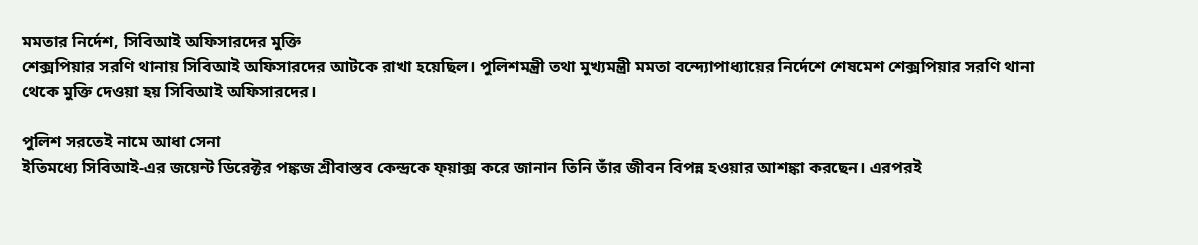মমতার নির্দেশ, সিবিআই অফিসারদের মুক্তি
শেক্সপিয়ার সরণি থানায় সিবিআই অফিসারদের আটকে রাখা হয়েছিল। পুলিশমন্ত্রী তথা মুখ্যমন্ত্রী মমতা বন্দ্যোপাধ্যায়ের নির্দেশে শেষমেশ শেক্সপিয়ার সরণি থানা থেকে মুক্তি দেওয়া হয় সিবিআই অফিসারদের।

পুলিশ সরতেই নামে আধা সেনা
ইতিমধ্যে সিবিআই-এর জয়েন্ট ডিরেক্টর পঙ্কজ শ্রীবাস্তব কেন্দ্রকে ফ্য়াক্স করে জানান তিনি তাঁর জীবন বিপন্ন হওয়ার আশঙ্কা করছেন। এরপরই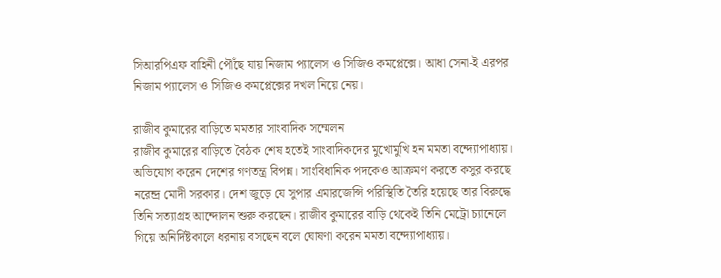সিআরপিএফ বাহিনী পৌঁছে যায় নিজাম প্যালেস ও সিজিও কমপ্লেক্সে। আধা সেনা-ই এরপর নিজাম প্যালেস ও সিজিও কমপ্লেক্সের দখল নিয়ে নেয়।

রাজীব কুমারের বাড়িতে মমতার সাংবাদিক সম্মেলন
রাজীব কুমারের বাড়িতে বৈঠক শেষ হতেই সাংবাদিকদের মুখোমুখি হন মমতা বন্দ্যোপাধ্যায়। অভিযোগ করেন দেশের গণতন্ত্র বিপন্ন। সাংবিধানিক পদকেও আক্রমণ করতে কসুর করছে নরেন্দ্র মোদী সরকার। দেশ জুড়ে যে সুপার এমারজেন্সি পরিস্থিতি তৈরি হয়েছে তার বিরুদ্ধে তিনি সত্যাগ্রহ আন্দোলন শুরু করছেন। রাজীব কুমারের বাড়ি থেকেই তিনি মেট্রো চ্যানেলে গিয়ে অনির্দিষ্টকালে ধরনায় বসছেন বলে ঘোষণা করেন মমতা বন্দ্যোপাধ্যায়।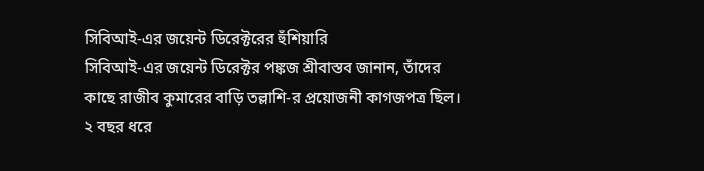সিবিআই-এর জয়েন্ট ডিরেক্টরের হুঁশিয়ারি
সিবিআই-এর জয়েন্ট ডিরেক্টর পঙ্কজ শ্রীবাস্তব জানান, তাঁদের কাছে রাজীব কুমারের বাড়ি তল্লাশি-র প্রয়োজনী কাগজপত্র ছিল। ২ বছর ধরে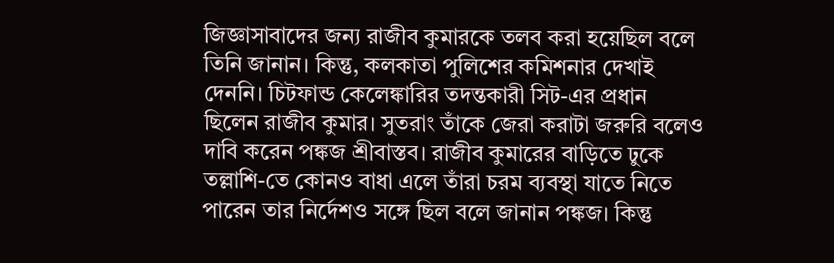জিজ্ঞাসাবাদের জন্য রাজীব কুমারকে তলব করা হয়েছিল বলে তিনি জানান। কিন্তু, কলকাতা পুলিশের কমিশনার দেখাই দেননি। চিটফান্ড কেলেঙ্কারির তদন্তকারী সিট-এর প্রধান ছিলেন রাজীব কুমার। সুতরাং তাঁকে জেরা করাটা জরুরি বলেও দাবি করেন পঙ্কজ শ্রীবাস্তব। রাজীব কুমারের বাড়িতে ঢুকে তল্লাশি-তে কোনও বাধা এলে তাঁরা চরম ব্যবস্থা যাতে নিতে পারেন তার নির্দেশও সঙ্গে ছিল বলে জানান পঙ্কজ। কিন্তু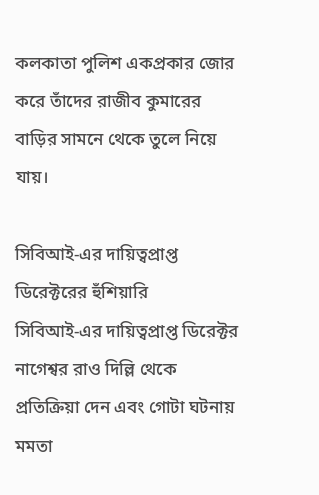কলকাতা পুলিশ একপ্রকার জোর করে তাঁদের রাজীব কুমারের বাড়ির সামনে থেকে তুলে নিয়ে যায়।

সিবিআই-এর দায়িত্বপ্রাপ্ত ডিরেক্টরের হুঁশিয়ারি
সিবিআই-এর দায়িত্বপ্রাপ্ত ডিরেক্টর নাগেশ্বর রাও দিল্লি থেকে প্রতিক্রিয়া দেন এবং গোটা ঘটনায় মমতা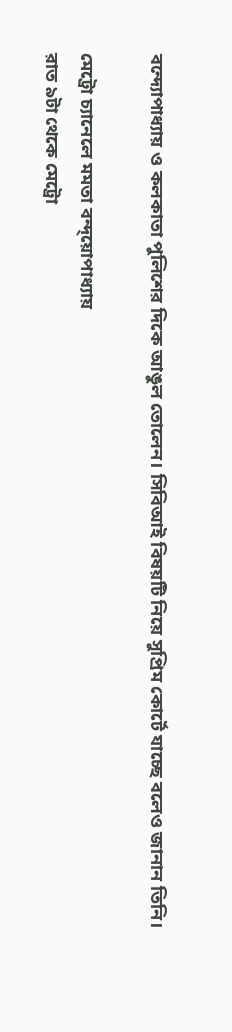বন্দ্যোপাধ্যায় ও কলকাতা পুলিশের দিকে আঙুল তোলেন। সিবিআই বিষয়টি নিয়ে সুপ্রিম কোর্টে যাচ্ছে বলেও জানান তিনি।

মেট্রো চ্যানেলে মমতা বন্দ্য়োপাধ্যায়
রাত ৯টা থেকে মেট্রো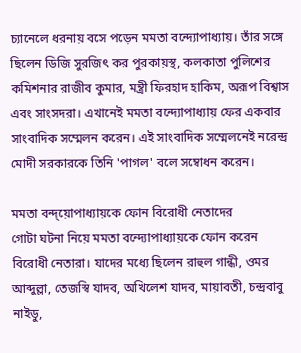চ্যানেলে ধরনায় বসে পড়েন মমতা বন্দ্যোপাধ্যায়। তাঁর সঙ্গে ছিলেন ডিজি সুরজিৎ কর পুরকায়স্থ, কলকাতা পুলিশের কমিশনার রাজীব কুমার, মন্ত্রী ফিরহাদ হাকিম, অরূপ বিশ্বাস এবং সাংসদরা। এখানেই মমতা বন্দ্যোপাধ্যায় ফের একবার সাংবাদিক সম্মেলন করেন। এই সাংবাদিক সম্মেলনেই নরেন্দ্র মোদী সরকারকে তিনি 'পাগল' বলে সম্বোধন করেন।

মমতা বন্দ্য়োপাধ্যায়কে ফোন বিরোধী নেতাদের
গোটা ঘটনা নিয়ে মমতা বন্দ্যোপাধ্যায়কে ফোন করেন বিরোধী নেতারা। যাদের মধ্যে ছিলেন রাহুল গান্ধী, ওমর আব্দুল্লা, তেজস্বি যাদব, অখিলেশ যাদব, মায়াবতী, চন্দ্রবাবু নাইডু,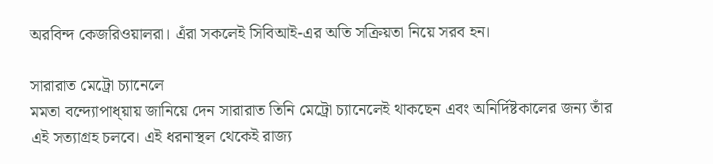অরবিন্দ কেজরিওয়ালরা। এঁরা সকলেই সিবিআই-এর অতি সক্রিয়তা নিয়ে সরব হন।

সারারাত মেট্রো চ্যানেলে
মমতা বন্দ্যোপাধ্য়ায় জানিয়ে দেন সারারাত তিনি মেট্রো চ্যানেলেই থাকছেন এবং অনির্দিষ্টকালের জন্য তাঁর এই সত্যাগ্রহ চলবে। এই ধরনাস্থল থেকেই রাজ্য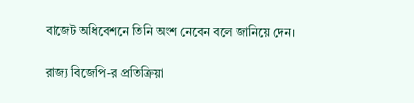বাজেট অধিবেশনে তিনি অংশ নেবেন বলে জানিয়ে দেন।

রাজ্য বিজেপি-র প্রতিক্রিয়া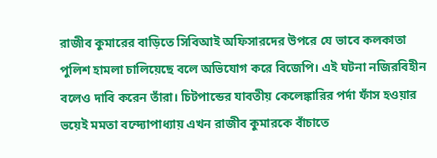রাজীব কুমারের বাড়িতে সিবিআই অফিসারদের উপরে যে ভাবে কলকাতা পুলিশ হামলা চালিয়েছে বলে অভিযোগ করে বিজেপি। এই ঘটনা নজিরবিহীন বলেও দাবি করেন তাঁরা। চিটপান্ডের যাবতীয় কেলেঙ্কারির পর্দা ফাঁস হওয়ার ভয়েই মমতা বন্দ্যোপাধ্যায় এখন রাজীব কুমারকে বাঁচাতে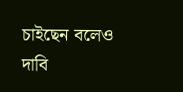চাইছেন বলেও দাবি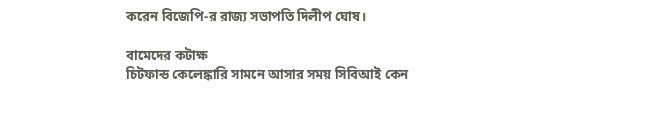করেন বিজেপি-র রাজ্য সভাপতি দিলীপ ঘোষ।

বামেদের কটাক্ষ
চিটফান্ড কেলেঙ্কারি সামনে আসার সময় সিবিআই কেন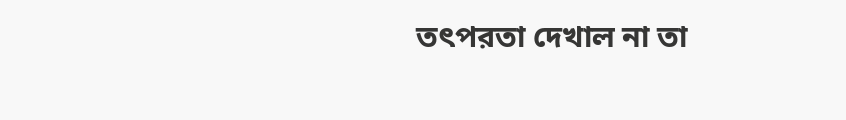তৎপরতা দেখাল না তা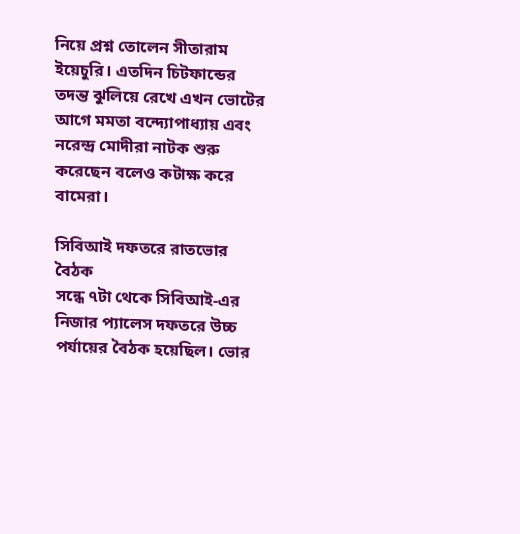নিয়ে প্রশ্ন তোলেন সীতারাম ইয়েচুরি। এতদিন চিটফান্ডের তদন্ত ঝুলিয়ে রেখে এখন ভোটের আগে মমতা বন্দ্যোপাধ্যায় এবং নরেন্দ্র মোদীরা নাটক শুরু করেছেন বলেও কটাক্ষ করে বামেরা।

সিবিআই দফতরে রাতভোর বৈঠক
সন্ধে ৭টা থেকে সিবিআই-এর নিজার প্যালেস দফতরে উচ্চ পর্যায়ের বৈঠক হয়েছিল। ভোর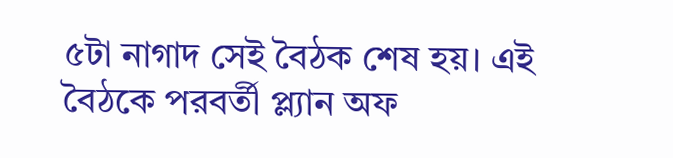৫টা নাগাদ সেই বৈঠক শেষ হয়। এই বৈঠকে পরবর্তী প্ল্যান অফ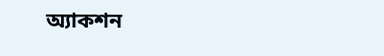অ্যাকশন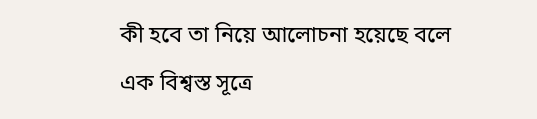কী হবে তা নিয়ে আলোচনা হয়েছে বলে এক বিশ্বস্ত সূত্রে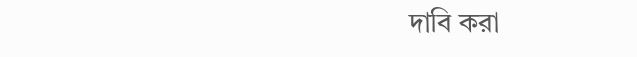দাবি করা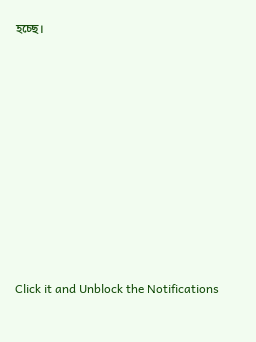হচ্ছে।












Click it and Unblock the Notifications